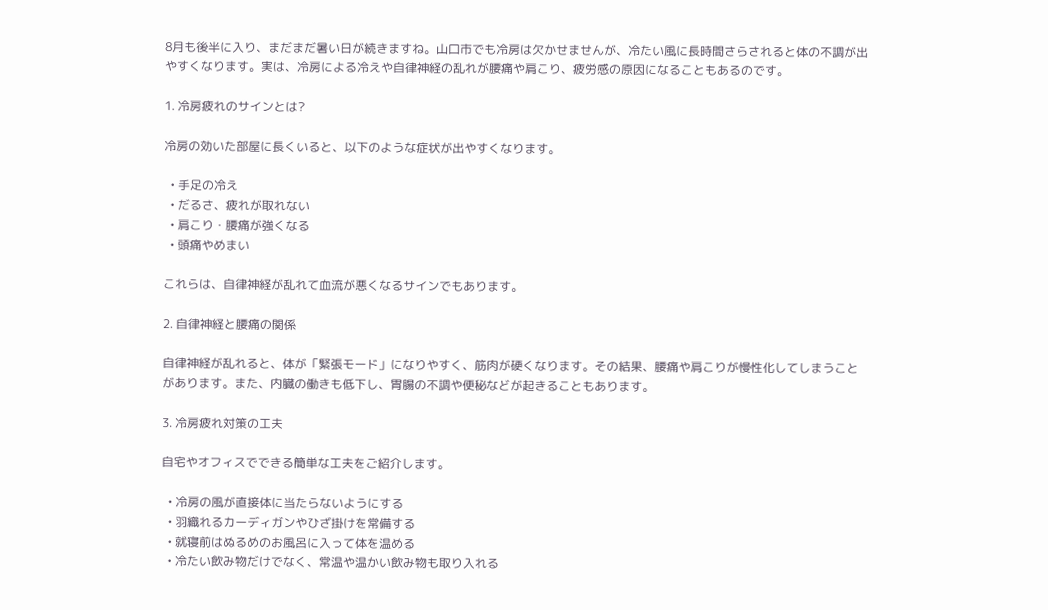8月も後半に入り、まだまだ暑い日が続きますね。山口市でも冷房は欠かせませんが、冷たい風に長時間さらされると体の不調が出やすくなります。実は、冷房による冷えや自律神経の乱れが腰痛や肩こり、疲労感の原因になることもあるのです。

1. 冷房疲れのサインとは?

冷房の効いた部屋に長くいると、以下のような症状が出やすくなります。

  • 手足の冷え
  • だるさ、疲れが取れない
  • 肩こり・腰痛が強くなる
  • 頭痛やめまい

これらは、自律神経が乱れて血流が悪くなるサインでもあります。

2. 自律神経と腰痛の関係

自律神経が乱れると、体が「緊張モード」になりやすく、筋肉が硬くなります。その結果、腰痛や肩こりが慢性化してしまうことがあります。また、内臓の働きも低下し、胃腸の不調や便秘などが起きることもあります。

3. 冷房疲れ対策の工夫

自宅やオフィスでできる簡単な工夫をご紹介します。

  • 冷房の風が直接体に当たらないようにする
  • 羽織れるカーディガンやひざ掛けを常備する
  • 就寝前はぬるめのお風呂に入って体を温める
  • 冷たい飲み物だけでなく、常温や温かい飲み物も取り入れる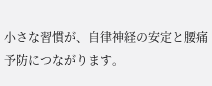小さな習慣が、自律神経の安定と腰痛予防につながります。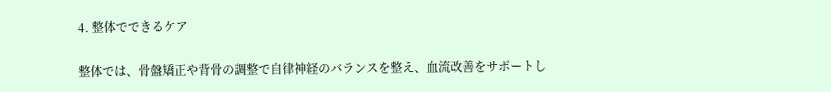4. 整体でできるケア

整体では、骨盤矯正や背骨の調整で自律神経のバランスを整え、血流改善をサポートし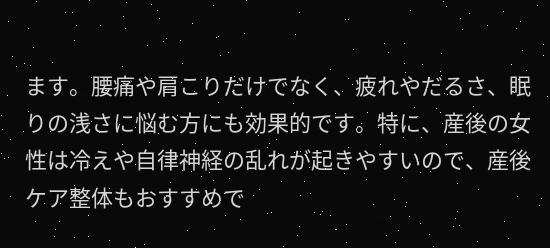ます。腰痛や肩こりだけでなく、疲れやだるさ、眠りの浅さに悩む方にも効果的です。特に、産後の女性は冷えや自律神経の乱れが起きやすいので、産後ケア整体もおすすめで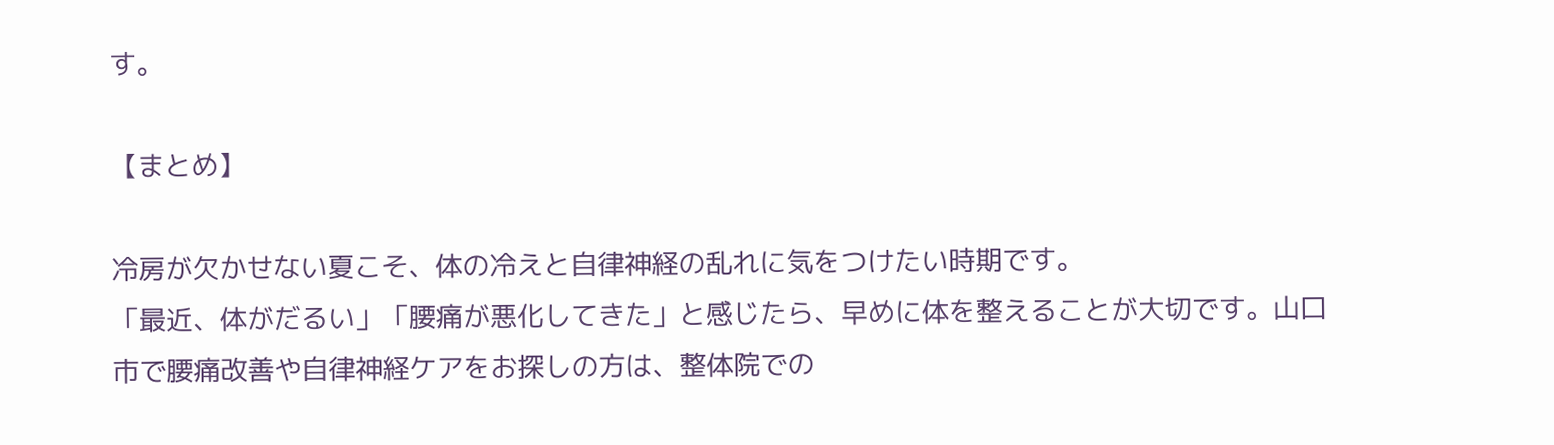す。

【まとめ】

冷房が欠かせない夏こそ、体の冷えと自律神経の乱れに気をつけたい時期です。
「最近、体がだるい」「腰痛が悪化してきた」と感じたら、早めに体を整えることが大切です。山口市で腰痛改善や自律神経ケアをお探しの方は、整体院での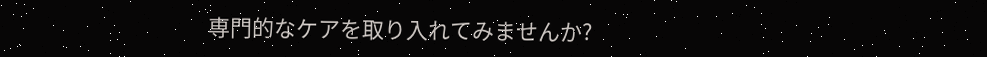専門的なケアを取り入れてみませんか?